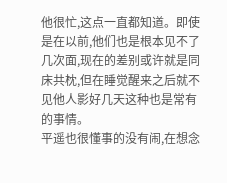他很忙,这点一直都知道。即使是在以前,他们也是根本见不了几次面,现在的差别或许就是同床共枕,但在睡觉醒来之后就不见他人影好几天这种也是常有的事情。
平遥也很懂事的没有闹,在想念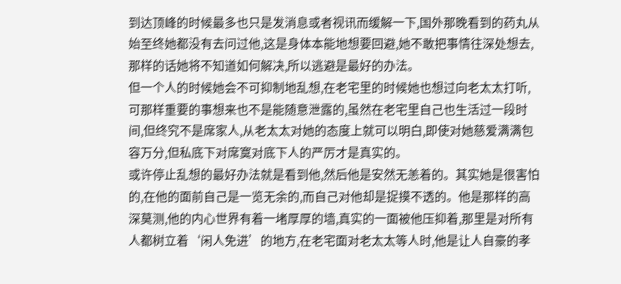到达顶峰的时候最多也只是发消息或者视讯而缓解一下,国外那晚看到的药丸从始至终她都没有去问过他,这是身体本能地想要回避,她不敢把事情往深处想去,那样的话她将不知道如何解决,所以逃避是最好的办法。
但一个人的时候她会不可抑制地乱想,在老宅里的时候她也想过向老太太打听,可那样重要的事想来也不是能随意泄露的,虽然在老宅里自己也生活过一段时间,但终究不是席家人,从老太太对她的态度上就可以明白,即使对她慈爱满满包容万分,但私底下对席寞对底下人的严厉才是真实的。
或许停止乱想的最好办法就是看到他,然后他是安然无恙着的。其实她是很害怕的,在他的面前自己是一览无余的,而自己对他却是捉摸不透的。他是那样的高深莫测,他的内心世界有着一堵厚厚的墙,真实的一面被他压抑着,那里是对所有人都树立着‘闲人免进’的地方,在老宅面对老太太等人时,他是让人自豪的孝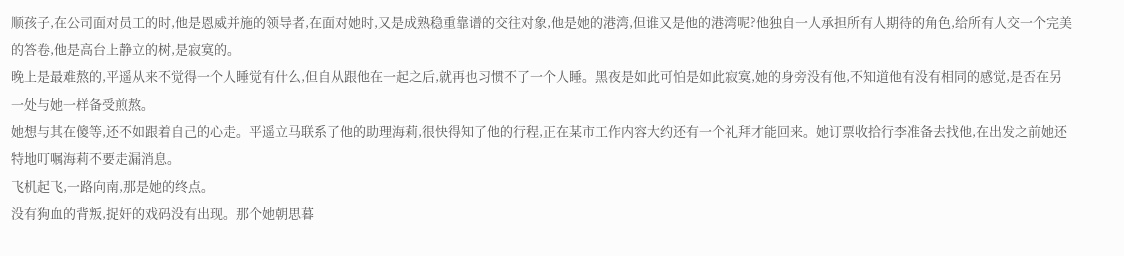顺孩子,在公司面对员工的时,他是恩威并施的领导者,在面对她时,又是成熟稳重靠谱的交往对象,他是她的港湾,但谁又是他的港湾呢?他独自一人承担所有人期待的角色,给所有人交一个完美的答卷,他是高台上静立的树,是寂寞的。
晚上是最难熬的,平遥从来不觉得一个人睡觉有什么,但自从跟他在一起之后,就再也习惯不了一个人睡。黑夜是如此可怕是如此寂寞,她的身旁没有他,不知道他有没有相同的感觉,是否在另一处与她一样备受煎熬。
她想与其在傻等,还不如跟着自己的心走。平遥立马联系了他的助理海莉,很快得知了他的行程,正在某市工作内容大约还有一个礼拜才能回来。她订票收拾行李准备去找他,在出发之前她还特地叮嘱海莉不要走漏消息。
飞机起飞,一路向南,那是她的终点。
没有狗血的背叛,捉奸的戏码没有出现。那个她朝思暮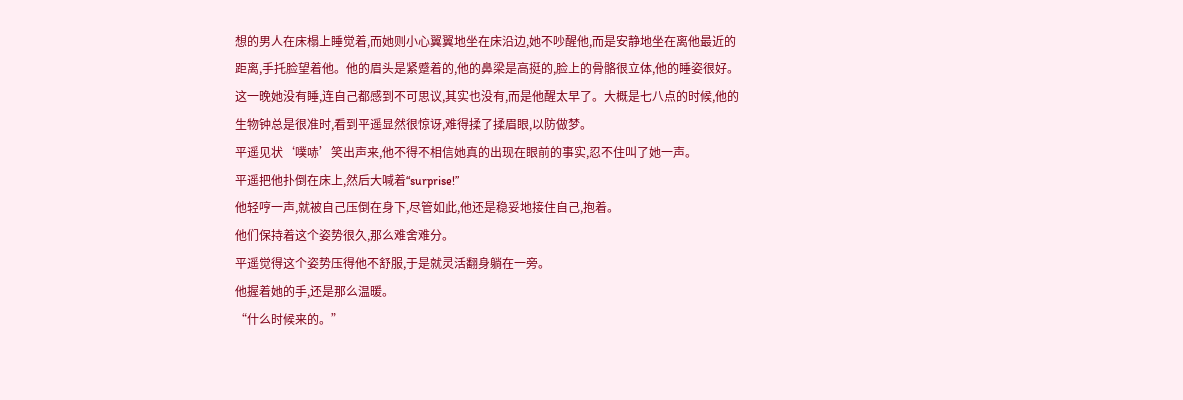想的男人在床榻上睡觉着,而她则小心翼翼地坐在床沿边,她不吵醒他,而是安静地坐在离他最近的距离,手托脸望着他。他的眉头是紧蹙着的,他的鼻梁是高挺的,脸上的骨骼很立体,他的睡姿很好。
这一晚她没有睡,连自己都感到不可思议,其实也没有,而是他醒太早了。大概是七八点的时候,他的生物钟总是很准时,看到平遥显然很惊讶,难得揉了揉眉眼,以防做梦。
平遥见状‘噗哧’笑出声来,他不得不相信她真的出现在眼前的事实,忍不住叫了她一声。
平遥把他扑倒在床上,然后大喊着“surprise!”
他轻哼一声,就被自己压倒在身下,尽管如此,他还是稳妥地接住自己,抱着。
他们保持着这个姿势很久,那么难舍难分。
平遥觉得这个姿势压得他不舒服,于是就灵活翻身躺在一旁。
他握着她的手,还是那么温暖。
“什么时候来的。”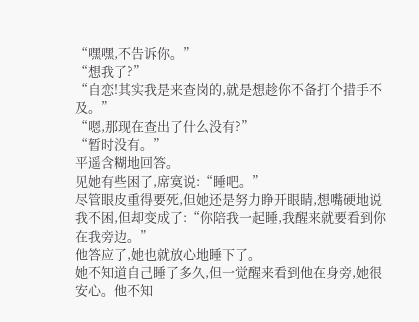“嘿嘿,不告诉你。”
“想我了?”
“自恋!其实我是来查岗的,就是想趁你不备打个措手不及。”
“嗯,那现在查出了什么没有?”
“暂时没有。”
平遥含糊地回答。
见她有些困了,席寞说:“睡吧。”
尽管眼皮重得要死,但她还是努力睁开眼睛,想嘴硬地说我不困,但却变成了:“你陪我一起睡,我醒来就要看到你在我旁边。”
他答应了,她也就放心地睡下了。
她不知道自己睡了多久,但一觉醒来看到他在身旁,她很安心。他不知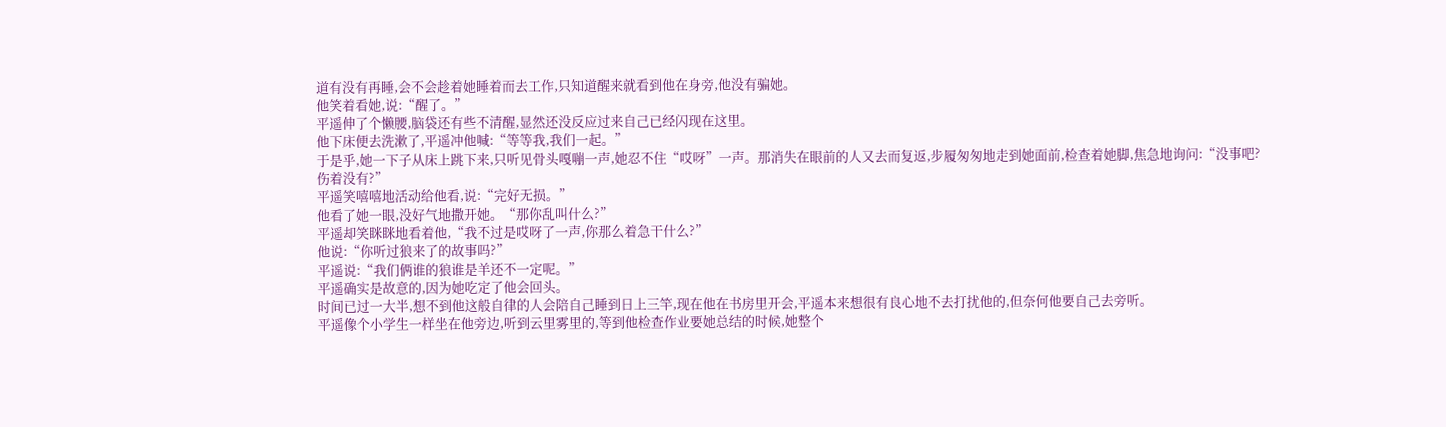道有没有再睡,会不会趁着她睡着而去工作,只知道醒来就看到他在身旁,他没有骗她。
他笑着看她,说:“醒了。”
平遥伸了个懒腰,脑袋还有些不清醒,显然还没反应过来自己已经闪现在这里。
他下床便去洗漱了,平遥冲他喊:“等等我,我们一起。”
于是乎,她一下子从床上跳下来,只听见骨头嘎嘣一声,她忍不住“哎呀”一声。那消失在眼前的人又去而复返,步履匆匆地走到她面前,检查着她脚,焦急地询问:“没事吧?伤着没有?”
平遥笑嘻嘻地活动给他看,说:“完好无损。”
他看了她一眼,没好气地撒开她。“那你乱叫什么?”
平遥却笑眯眯地看着他,“我不过是哎呀了一声,你那么着急干什么?”
他说:“你听过狼来了的故事吗?”
平遥说:“我们俩谁的狼谁是羊还不一定呢。”
平遥确实是故意的,因为她吃定了他会回头。
时间已过一大半,想不到他这般自律的人会陪自己睡到日上三竿,现在他在书房里开会,平遥本来想很有良心地不去打扰他的,但奈何他要自己去旁听。
平遥像个小学生一样坐在他旁边,听到云里雾里的,等到他检查作业要她总结的时候,她整个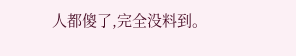人都傻了,完全没料到。